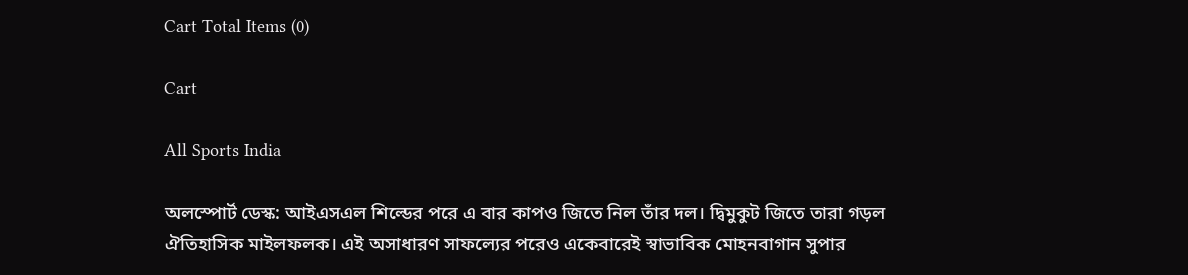Cart Total Items (0)

Cart

All Sports India

অলস্পোর্ট ডেস্ক: আইএসএল শিল্ডের পরে এ বার কাপও জিতে নিল তাঁর দল। দ্বিমুকুট জিতে তারা গড়ল ঐতিহাসিক মাইলফলক। এই অসাধারণ সাফল্যের পরেও একেবারেই স্বাভাবিক মোহনবাগান সুপার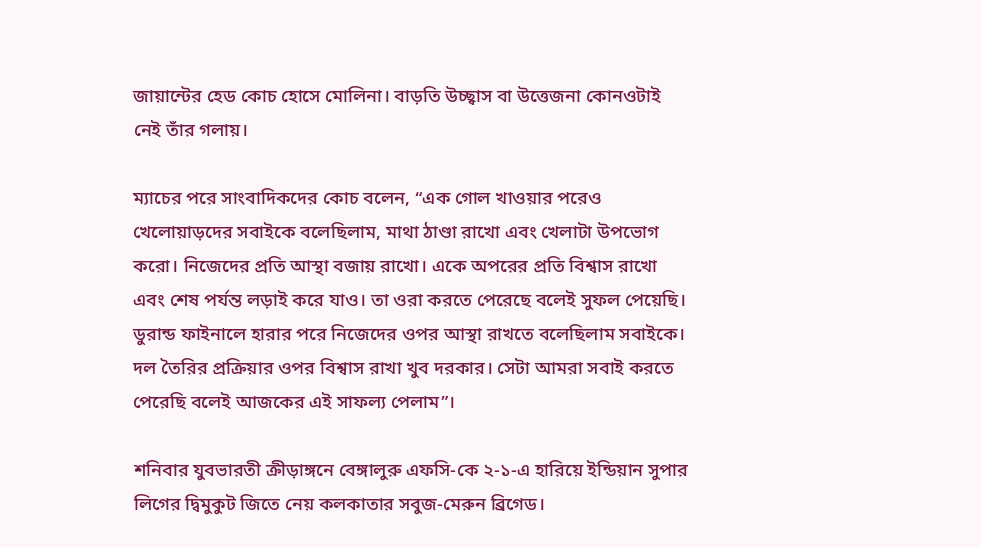জায়ান্টের হেড কোচ হোসে মোলিনা। বাড়তি উচ্ছ্বাস বা উত্তেজনা কোনওটাই নেই তাঁর গলায়।

ম্যাচের পরে সাংবাদিকদের কোচ বলেন, “এক গোল খাওয়ার পরেও খেলোয়াড়দের সবাইকে বলেছিলাম, মাথা ঠাণ্ডা রাখো এবং খেলাটা উপভোগ করো। নিজেদের প্রতি আস্থা বজায় রাখো। একে অপরের প্রতি বিশ্বাস রাখো এবং শেষ পর্যন্ত লড়াই করে যাও। তা ওরা করতে পেরেছে বলেই সুফল পেয়েছি। ডুরান্ড ফাইনালে হারার পরে নিজেদের ওপর আস্থা রাখতে বলেছিলাম সবাইকে। দল তৈরির প্রক্রিয়ার ওপর বিশ্বাস রাখা খুব দরকার। সেটা আমরা সবাই করতে পেরেছি বলেই আজকের এই সাফল্য পেলাম”।

শনিবার যুবভারতী ক্রীড়াঙ্গনে বেঙ্গালুরু এফসি-কে ২-১-এ হারিয়ে ইন্ডিয়ান সুপার লিগের দ্বিমুকুট জিতে নেয় কলকাতার সবুজ-মেরুন ব্রিগেড।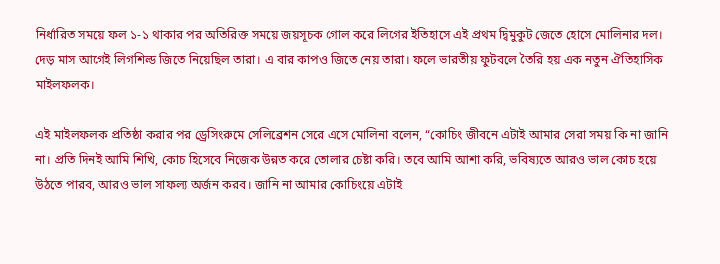নির্ধারিত সময়ে ফল ১-১ থাকার পর অতিরিক্ত সময়ে জয়সূচক গোল করে লিগের ইতিহাসে এই প্রথম দ্বিমুকুট জেতে হোসে মোলিনার দল। দেড় মাস আগেই লিগশিল্ড জিতে নিয়েছিল তারা। এ বার কাপও জিতে নেয় তারা। ফলে ভারতীয় ফুটবলে তৈরি হয় এক নতুন ঐতিহাসিক মাইলফলক।

এই মাইলফলক প্রতিষ্ঠা করার পর ড্রেসিংরুমে সেলিব্রেশন সেরে এসে মোলিনা বলেন, “কোচিং জীবনে এটাই আমার সেরা সময় কি না জানি না। প্রতি দিনই আমি শিখি, কোচ হিসেবে নিজেক উন্নত করে তোলার চেষ্টা করি। তবে আমি আশা করি, ভবিষ্যতে আরও ভাল কোচ হয়ে উঠতে পারব, আরও ভাল সাফল্য অর্জন করব। জানি না আমার কোচিংয়ে এটাই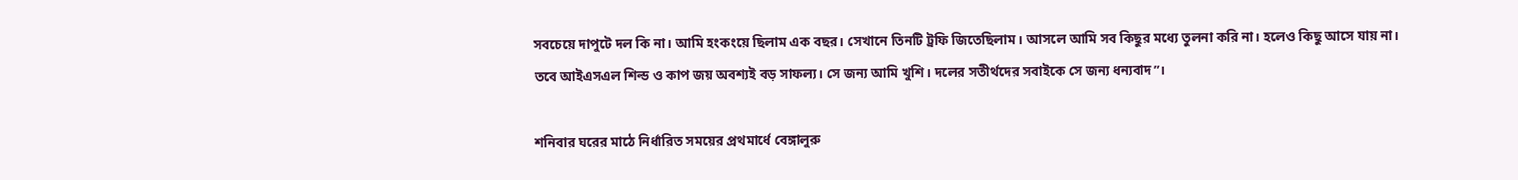সবচেয়ে দাপুটে দল কি না। আমি হংকংয়ে ছিলাম এক বছর। সেখানে তিনটি ট্রফি জিতেছিলাম। আসলে আমি সব কিছুর মধ্যে তুলনা করি না। হলেও কিছু আসে যায় না। তবে আইএসএল শিল্ড ও কাপ জয় অবশ্যই বড় সাফল্য। সে জন্য আমি খুশি। দলের সতীর্থদের সবাইকে সে জন্য ধন্যবাদ”।

শনিবার ঘরের মাঠে নির্ধারিত সময়ের প্রথমার্ধে বেঙ্গালুরু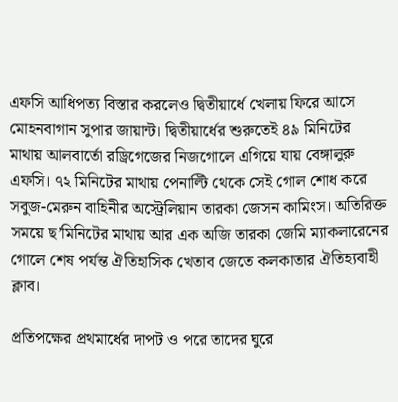এফসি আধিপত্য বিস্তার করলেও দ্বিতীয়ার্ধে খেলায় ফিরে আসে মোহনবাগান সুপার জায়ান্ট। দ্বিতীয়ার্ধের শুরুতেই ৪৯ মিনিটের মাথায় আলবার্তো রড্রিগেজের নিজগোলে এগিয়ে যায় বেঙ্গালুরু এফসি। ৭২ মিনিটের মাথায় পেনাল্টি থেকে সেই গোল শোধ করে সবুজ-মেরুন বাহিনীর অস্ট্রেলিয়ান তারকা জেসন কামিংস। অতিরিক্ত সময়ে ছ’মিনিটের মাথায় আর এক অজি তারকা জেমি ম্যাকলারেনের গোলে শেষ পর্যন্ত ঐতিহাসিক খেতাব জেতে কলকাতার ঐতিহ্যবাহী ক্লাব।

প্রতিপক্ষের প্রথমার্ধের দাপট ও পরে তাদের ঘুরে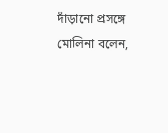দাঁড়ানো প্রসঙ্গে মোলিনা বলেন,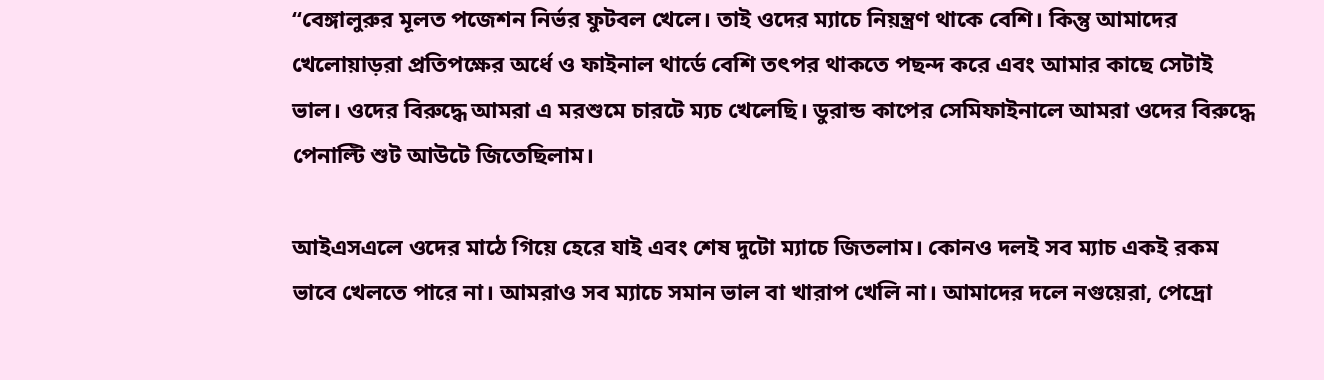“বেঙ্গালুরুর মূলত পজেশন নির্ভর ফুটবল খেলে। তাই ওদের ম্যাচে নিয়ন্ত্রণ থাকে বেশি। কিন্তু আমাদের খেলোয়াড়রা প্রতিপক্ষের অর্ধে ও ফাইনাল থার্ডে বেশি তৎপর থাকতে পছন্দ করে এবং আমার কাছে সেটাই ভাল। ওদের বিরুদ্ধে আমরা এ মরশুমে চারটে ম্যচ খেলেছি। ডুরান্ড কাপের সেমিফাইনালে আমরা ওদের বিরুদ্ধে পেনাল্টি শুট আউটে জিতেছিলাম।

আইএসএলে ওদের মাঠে গিয়ে হেরে যাই এবং শেষ দুটো ম্যাচে জিতলাম। কোনও দলই সব ম্যাচ একই রকম ভাবে খেলতে পারে না। আমরাও সব ম্যাচে সমান ভাল বা খারাপ খেলি না। আমাদের দলে নগুয়েরা, পেদ্রো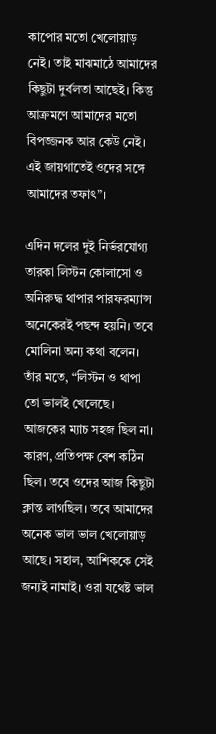কাপোর মতো খেলোয়াড় নেই। তাই মাঝমাঠে আমাদের কিছুটা দুর্বলতা আছেই। কিন্তু আক্রমণে আমাদের মতো বিপজ্জনক আর কেউ নেই। এই জায়গাতেই ওদের সঙ্গে আমাদের তফাৎ”।

এদিন দলের দুই নির্ভরযোগ্য তারকা লিস্টন কোলাসো ও অনিরুদ্ধ থাপার পারফরম্যান্স অনেকেরই পছন্দ হয়নি। তবে মোলিনা অন্য কথা বলেন। তাঁর মতে, “লিস্টন ও থাপা তো ভালই খেলেছে। আজকের ম্যাচ সহজ ছিল না। কারণ, প্রতিপক্ষ বেশ কঠিন ছিল। তবে ওদের আজ কিছুটা ক্লান্ত লাগছিল। তবে আমাদের অনেক ভাল ভাল খেলোয়াড় আছে। সহাল, আশিককে সেই  জন্যই নামাই। ওরা যথেষ্ট ভাল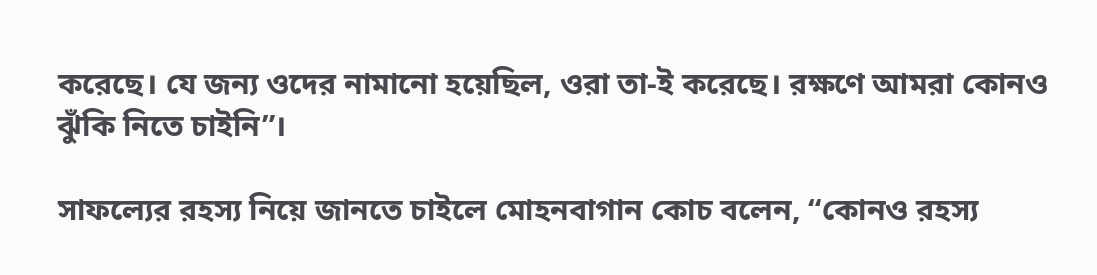করেছে। যে জন্য ওদের নামানো হয়েছিল, ওরা তা-ই করেছে। রক্ষণে আমরা কোনও ঝুঁকি নিতে চাইনি”।

সাফল্যের রহস্য নিয়ে জানতে চাইলে মোহনবাগান কোচ বলেন, “কোনও রহস্য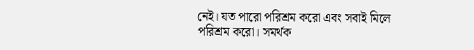নেই। যত পারো পরিশ্রম করো এবং সবাই মিলে পরিশ্রম করো। সমর্থক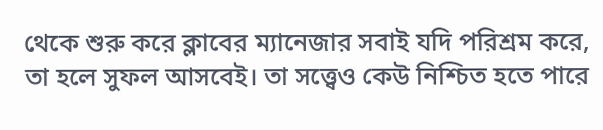থেকে শুরু করে ক্লাবের ম্যানেজার সবাই যদি পরিশ্রম করে, তা হলে সুফল আসবেই। তা সত্ত্বেও কেউ নিশ্চিত হতে পারে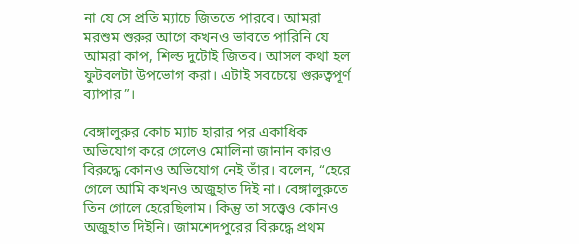না যে সে প্রতি ম্যাচে জিততে পারবে। আমরা মরশুম শুরুর আগে কখনও ভাবতে পারিনি যে আমরা কাপ, শিল্ড দুটোই জিতব। আসল কথা হল ফুটবলটা উপভোগ করা। এটাই সবচেয়ে গুরুত্বপূর্ণ ব্যাপার”।

বেঙ্গালুরুর কোচ ম্যাচ হারার পর একাধিক অভিযোগ করে গেলেও মোলিনা জানান কারও বিরুদ্ধে কোনও অভিযোগ নেই তাঁর। বলেন, “হেরে গেলে আমি কখনও অজুহাত দিই না। বেঙ্গালুরুতে তিন গোলে হেরেছিলাম। কিন্তু তা সত্ত্বেও কোনও অজুহাত দিইনি। জামশেদপুরের বিরুদ্ধে প্রথম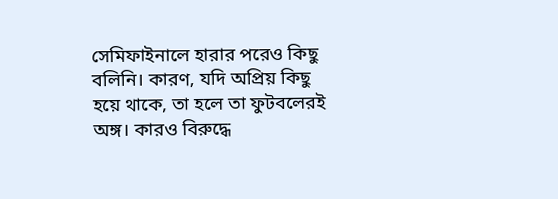সেমিফাইনালে হারার পরেও কিছু বলিনি। কারণ, যদি অপ্রিয় কিছু হয়ে থাকে, তা হলে তা ফুটবলেরই অঙ্গ। কারও বিরুদ্ধে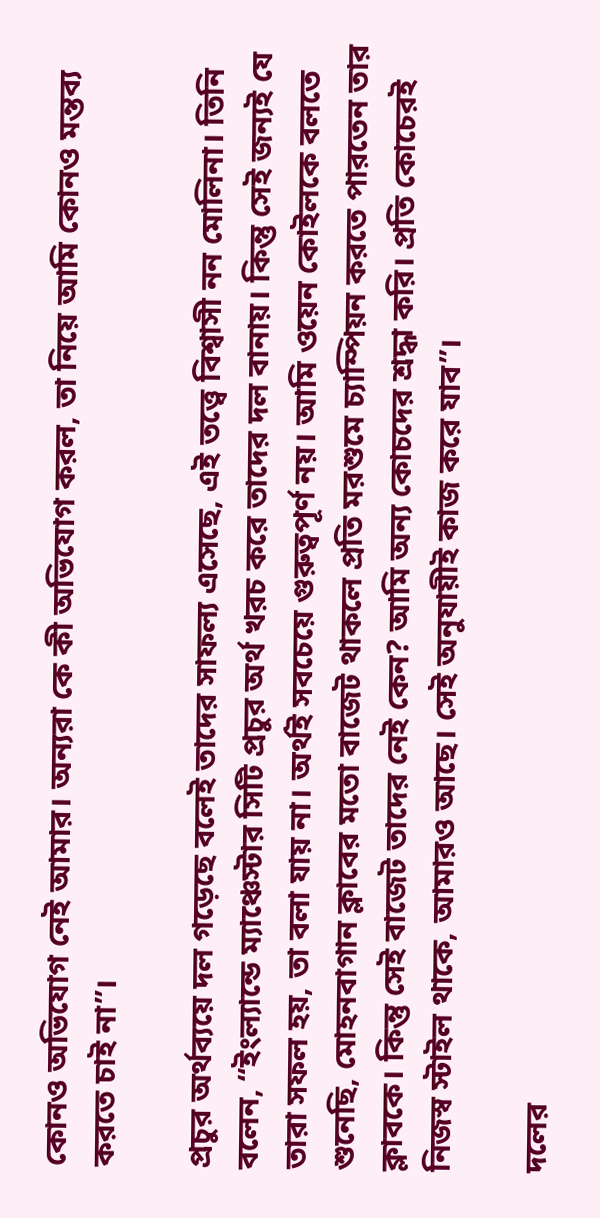কোনও অভিযোগ নেই আমার। অন্যরা কে কী অভিযোগ করল, তা নিয়ে আমি কোনও মন্তব্য করতে চাই না”।

প্রচুর অর্থব্যয়ে দল গড়েছে বলেই তাদের সাফল্য এসেছে, এই তত্ত্বে বিশ্বাসী নন মোলিনা। তিনি বলেন, “ইংল্যান্ডে ম্যাঞ্চেস্টার সিটি প্রচুর অর্থ খরচ করে তাদের দল বানায়। কিন্তু সেই জন্যই যে তারা সফল হয়, তা বলা যায় না। অর্থই সবচেয়ে গুরুত্বপূর্ণ নয়। আমি ওয়েন কোইলকে বলতে শুনেছি, মোহনবাগান ক্লাবের মতো বাজেট থাকলে প্রতি মরশুমে চ্যাম্পিয়ন করতে পারতেন তার ক্লাবকে। কিন্তু সেই বাজেট তাদের নেই কেন? আমি অন্য কোচদের শ্রদ্ধা করি। প্রতি কোচেরই নিজস্ব স্টাইল থাকে, আমারও আছে। সেই অনুযায়ীই কাজ করে যাব”।

দলের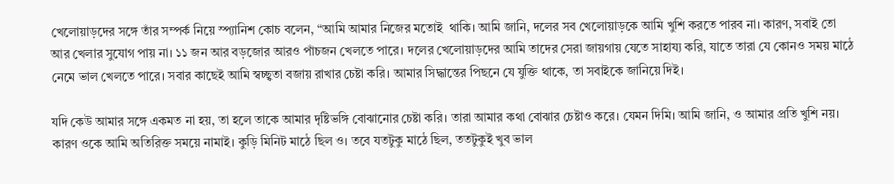খেলোয়াড়দের সঙ্গে তাঁর সম্পর্ক নিয়ে স্প্যানিশ কোচ বলেন, “আমি আমার নিজের মতোই  থাকি। আমি জানি, দলের সব খেলোয়াড়কে আমি খুশি করতে পারব না। কারণ, সবাই তো আর খেলার সুযোগ পায় না। ১১ জন আর বড়জোর আরও পাঁচজন খেলতে পারে। দলের খেলোয়াড়দের আমি তাদের সেরা জায়গায় যেতে সাহায্য করি, যাতে তারা যে কোনও সময় মাঠে নেমে ভাল খেলতে পারে। সবার কাছেই আমি স্বচ্ছ্বতা বজায় রাখার চেষ্টা করি। আমার সিদ্ধান্তের পিছনে যে যুক্তি থাকে, তা সবাইকে জানিয়ে দিই।

যদি কেউ আমার সঙ্গে একমত না হয়, তা হলে তাকে আমার দৃষ্টিভঙ্গি বোঝানোর চেষ্টা করি। তারা আমার কথা বোঝার চেষ্টাও করে। যেমন দিমি। আমি জানি, ও আমার প্রতি খুশি নয়। কারণ ওকে আমি অতিরিক্ত সময়ে নামাই। কুড়ি মিনিট মাঠে ছিল ও। তবে যতটুকু মাঠে ছিল, ততটুকুই খুব ভাল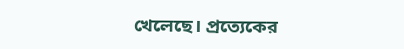খেলেছে। প্রত্যেকের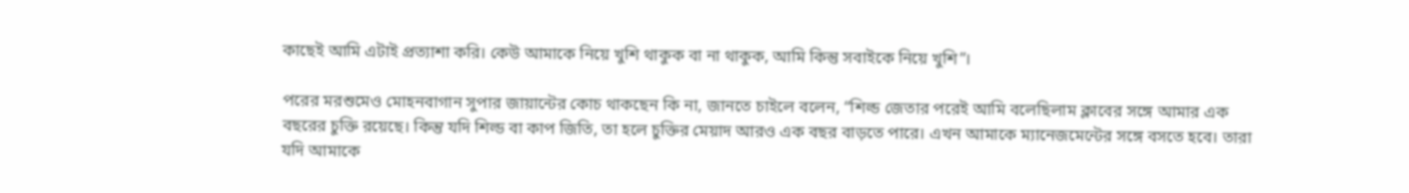কাছেই আমি এটাই প্রত্যাশা করি। কেউ আমাকে নিয়ে খুশি থাকুক বা না থাকুক, আমি কিন্তু সবাইকে নিয়ে খুশি”।

পরের মরশুমেও মোহনবাগান সুপার জায়ান্টের কোচ থাকছেন কি না, জানতে চাইলে বলেন, “শিল্ড জেতার পরেই আমি বলেছিলাম ক্লাবের সঙ্গে আমার এক বছরের চুক্তি রয়েছে। কিন্তু যদি শিল্ড বা কাপ জিতি, তা হলে চুক্তির মেয়াদ আরও এক বছর বাড়তে পারে। এখন আমাকে ম্যানেজমেন্টের সঙ্গে বসতে হবে। তারা যদি আমাকে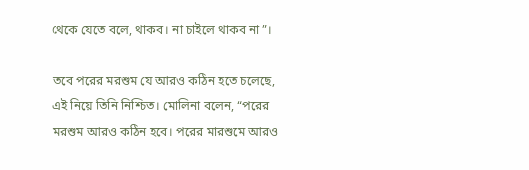থেকে যেতে বলে, থাকব। না চাইলে থাকব না”।

তবে পরের মরশুম যে আরও কঠিন হতে চলেছে, এই নিয়ে তিনি নিশ্চিত। মোলিনা বলেন, “পরের মরশুম আরও কঠিন হবে। পরের মারশুমে আরও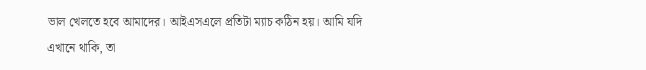ভাল খেলতে হবে আমাদের। আইএসএলে প্রতিটা ম্যাচ কঠিন হয়। আমি যদি এখানে থাকি, তা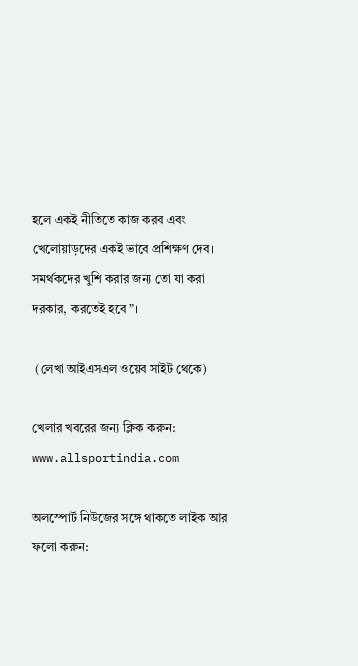হলে একই নীতিতে কাজ করব এবং খেলোয়াড়দের একই ভাবে প্রশিক্ষণ দেব। সমর্থকদের খুশি করার জন্য তো যা করা দরকার, করতেই হবে”।

 (লেখা আইএসএল ওয়েব সাইট থেকে)

খেলার খবরের জন্য ক্লিক করুন: www.allsportindia.com

অলস্পোর্ট নিউজের সঙ্গে থাকতে লাইক আর ফলো করুন: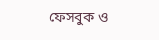ফেসবুক ও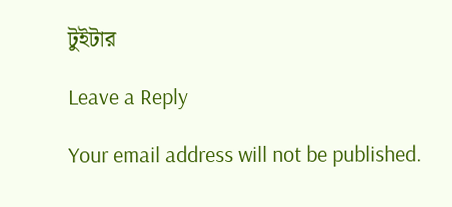টুইটার

Leave a Reply

Your email address will not be published.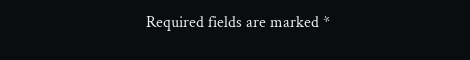Required fields are marked *